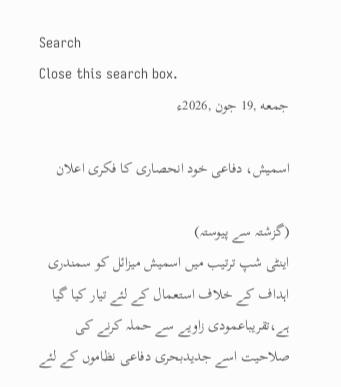Search
Close this search box.
جمعه ,19 جون ,2026ء

اسمیش، دفاعی خود انحصاری کا فکری اعلان

(گزشتہ سے پیوستہ)
اینٹی شپ ترتیب میں اسمیش میزائل کو سمندری اہداف کے خلاف استعمال کے لئے تیار کیا گیا ہے،تقریباعمودی زاویے سے حملہ کرنے کی صلاحیت اسے جدیدبحری دفاعی نظاموں کے لئے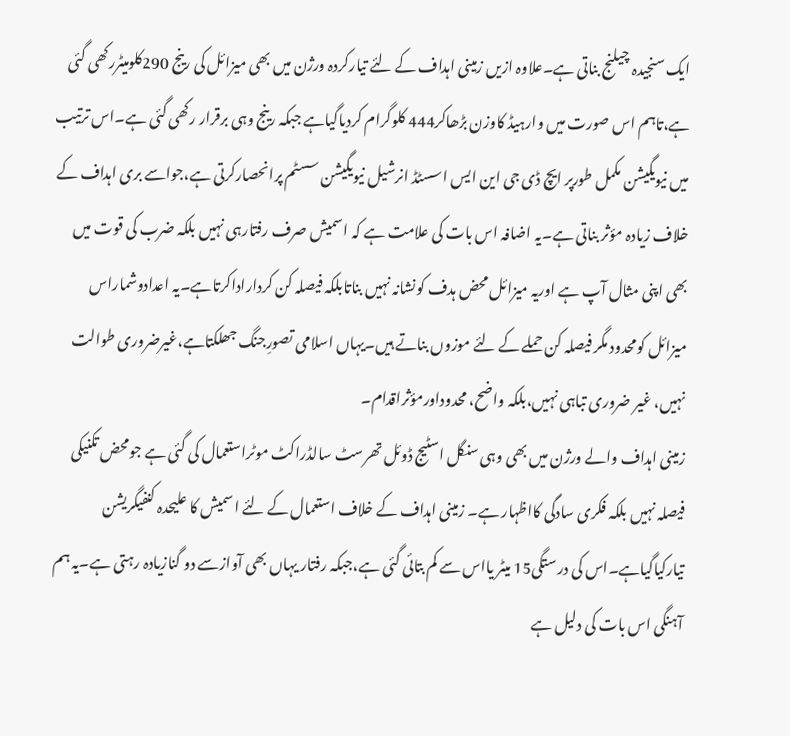ایک سنجیدہ چیلنج بناتی ہے۔علاوہ ازیں زمینی اہداف کے لئے تیارکردہ ورژن میں بھی میزائل کی رینج 290کلومیٹررکھی گئی ہے،تاہم اس صورت میں وارہیڈ کاوزن بڑھاکر444 کلوگرام کردیاگیاہے جبکہ رینج وہی برقرار رکھی گئی ہے۔اس ترتیب میں نیویگیشن مکمل طورپر ایچ ڈی جی این ایس اسسٹڈ انرشیل نیویگیشن سسٹم پرانحصارکرتی ہے،جواسے بری اہداف کے خلاف زیادہ مؤثر بناتی ہے۔یہ اضافہ اس بات کی علامت ہے کہ اسمیش صرف رفتارہی نہیں بلکہ ضرب کی قوت میں بھی اپنی مثال آپ ہے اوریہ میزائل محض ہدف کونشانہ نہیں بناتابلکہ فیصلہ کن کرداراداکرتاہے۔یہ اعدادوشماراس میزائل کومحدود مگر فیصلہ کن حملے کے لئے موزوں بناتے ہیں۔یہاں اسلامی تصورِجنگ جھلکتاہے،غیرضروری طوالت نہیں، غیر ضروری تباہی نہیں،بلکہ واضح، محدوداورمؤثراقدام۔
زمینی اہداف والے ورژن میں بھی وہی سنگل اسٹیج ڈوئل تھرسٹ سالڈراکٹ موٹراستعمال کی گئی ہے جومحض تکنیکی فیصلہ نہیں بلکہ فکری سادگی کااظہار ہے۔ زمینی اہداف کے خلاف استعمال کے لئے اسمیش کا علیحدہ کنفیگریشن تیارکیاگیاہے۔اس کی درستگی15 میٹر یااس سے کم بتائی گئی ہے،جبکہ رفتار یہاں بھی آوازسے دو گنازیادہ رہتی ہے۔یہ ہم آہنگی اس بات کی دلیل ہے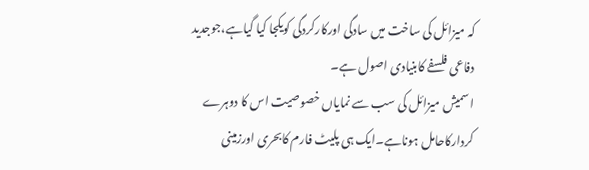کہ میزائل کی ساخت میں سادگی اورکارکردگی کویکجا کیا گیاہے،جوجدید دفاعی فلسفے کابنیادی اصول ہے۔
اسمیش میزائل کی سب سے نمایاں خصوصیت اس کا دوہرے کردارکاحامل ہوناہے۔ایک ہی پلیٹ فارم کابحری اورزمینی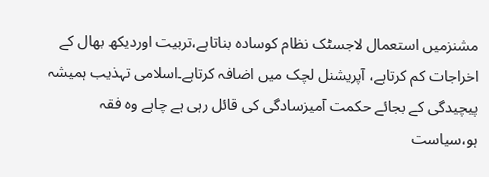مشنزمیں استعمال لاجسٹک نظام کوسادہ بناتاہے،تربیت اوردیکھ بھال کے اخراجات کم کرتاہے، آپریشنل لچک میں اضافہ کرتاہے۔اسلامی تہذیب ہمیشہ پیچیدگی کے بجائے حکمت آمیزسادگی کی قائل رہی ہے چاہے وہ فقہ ہو،سیاست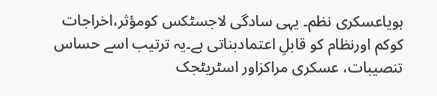ہویاعسکری نظم۔ یہی سادگی لاجسٹکس کومؤثر،اخراجات کوکم اورنظام کو قابلِ اعتمادبناتی ہے۔یہ ترتیب اسے حساس تنصیبات، عسکری مراکزاور اسٹریٹجک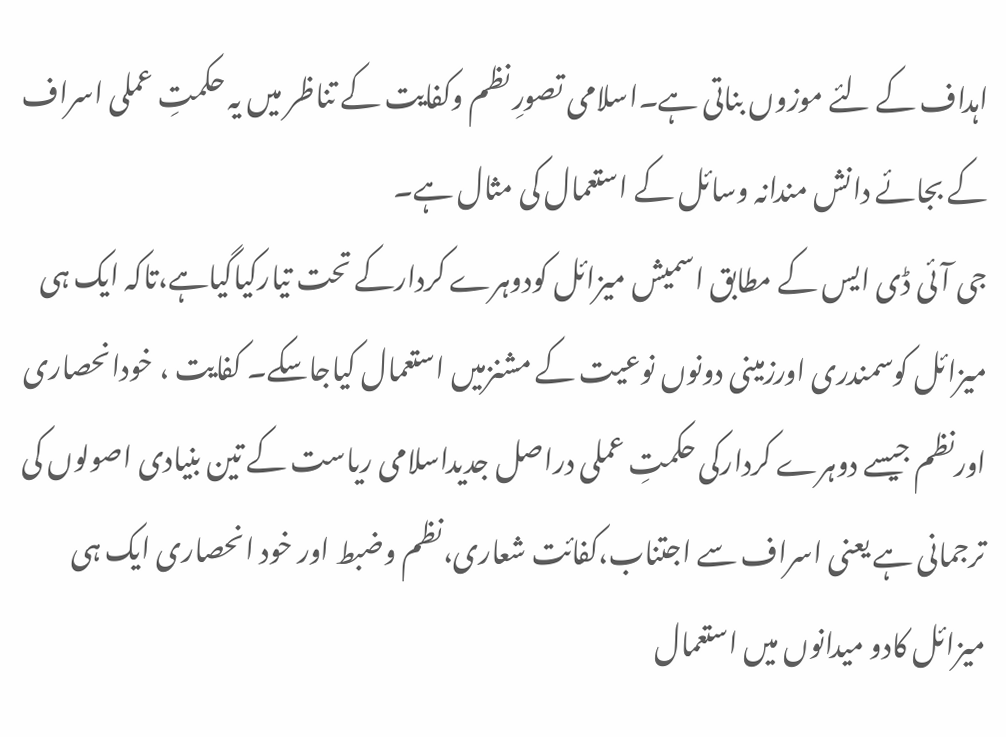اہداف کے لئے موزوں بناتی ہے۔اسلامی تصورِ نظم وکفایت کے تناظر میں یہ حکمتِ عملی اسراف کے بجائے دانش مندانہ وسائل کے استعمال کی مثال ہے۔
جی آئی ڈی ایس کے مطابق اسمیش میزائل کودوہرے کردارکے تحت تیارکیاگیاہے،تاکہ ایک ہی میزائل کوسمندری اورزمینی دونوں نوعیت کے مشنزمیں استعمال کیاجاسکے۔ کفایت ، خودانحصاری اورنظم جیسے دوہرے کردارکی حکمتِ عملی دراصل جدیداسلامی ریاست کے تین بنیادی اصولوں کی ترجمانی ہے یعنی اسراف سے اجتناب،کفائت شعاری،نظم وضبط اور خود انحصاری ایک ہی میزائل کادو میدانوں میں استعمال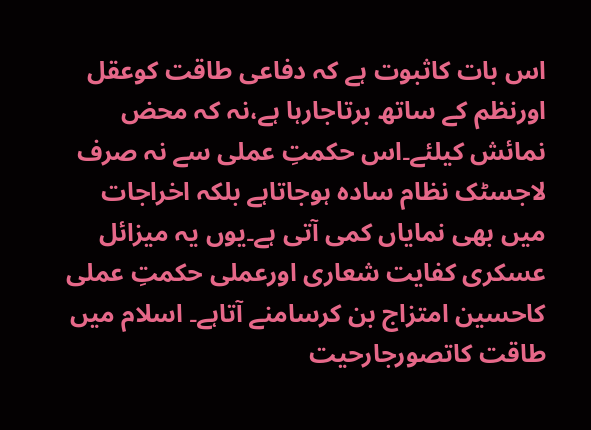اس بات کاثبوت ہے کہ دفاعی طاقت کوعقل اورنظم کے ساتھ برتاجارہا ہے،نہ کہ محض نمائش کیلئے۔اس حکمتِ عملی سے نہ صرف لاجسٹک نظام سادہ ہوجاتاہے بلکہ اخراجات میں بھی نمایاں کمی آتی ہے۔یوں یہ میزائل عسکری کفایت شعاری اورعملی حکمتِ عملی کاحسین امتزاج بن کرسامنے آتاہے۔ اسلام میں طاقت کاتصورجارحیت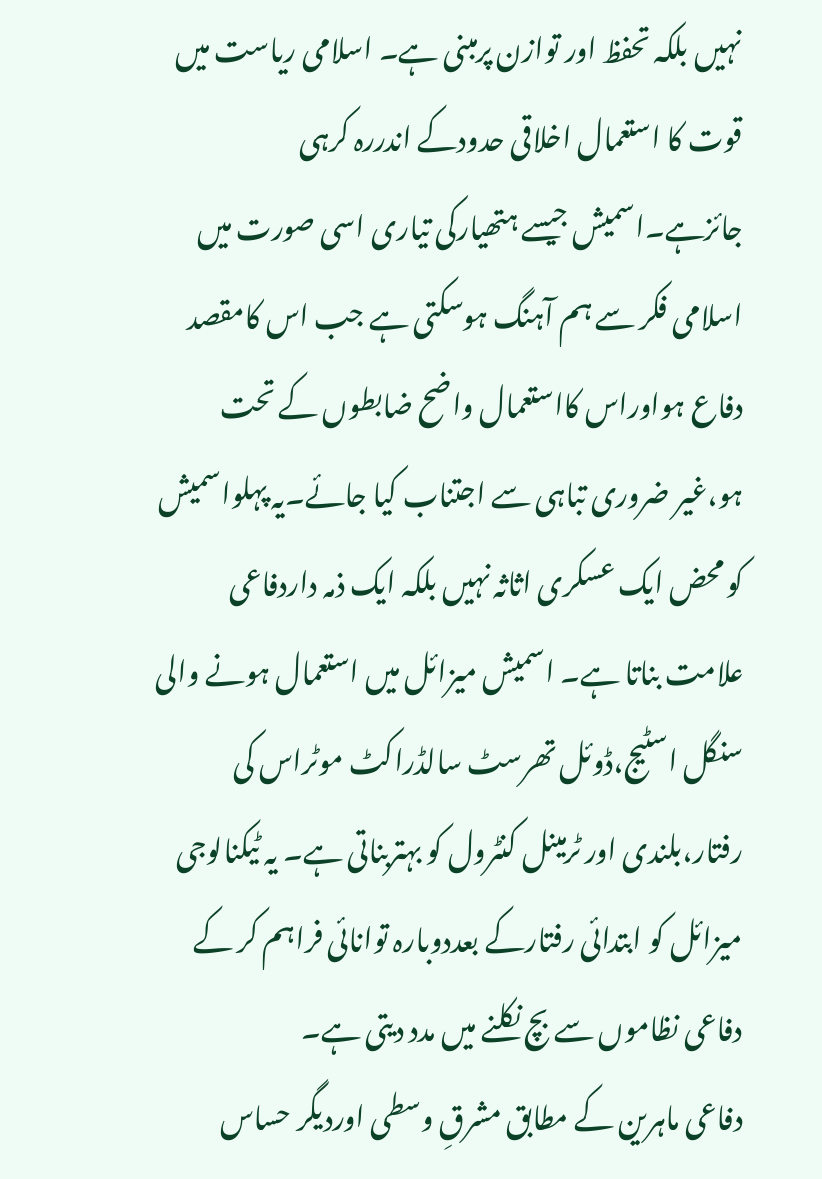نہیں بلکہ تحفظ اور توازن پرمبنی ہے۔ اسلامی ریاست میں قوت کا استعمال اخلاقی حدودکے اندررہ کرہی جائزہے۔اسمیش جیسے ہتھیارکی تیاری اسی صورت میں اسلامی فکر سے ہم آہنگ ہوسکتی ہے جب اس کامقصد دفاع ہواوراس کااستعمال واضح ضابطوں کے تحت ہو،غیر ضروری تباہی سے اجتناب کیا جائے۔یہ پہلواسمیش کو محض ایک عسکری اثاثہ نہیں بلکہ ایک ذمہ داردفاعی علامت بناتا ہے۔ اسمیش میزائل میں استعمال ہونے والی سنگل اسٹیج،ڈوئل تھرسٹ سالڈراکٹ موٹراس کی رفتار،بلندی اور ٹرمینل کنٹرول کو بہتربناتی ہے۔ یہ ٹیکنالوجی میزائل کو ابتدائی رفتارکے بعددوبارہ توانائی فراہم کر کے دفاعی نظاموں سے بچ نکلنے میں مدد دیتی ہے۔
دفاعی ماہرین کے مطابق مشرقِ وسطی اوردیگر حساس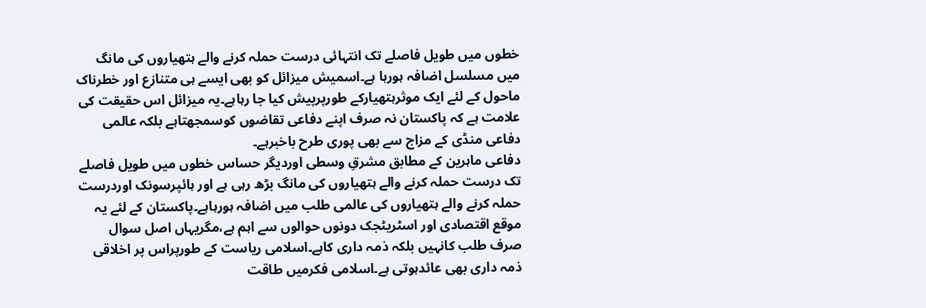خطوں میں طویل فاصلے تک انتہائی درست حملہ کرنے والے ہتھیاروں کی مانگ میں مسلسل اضافہ ہورہا ہے۔اسمیش میزائل کو بھی ایسے ہی متنازع اور خطرناک ماحول کے لئے ایک موثرہتھیارکے طورپرپیش کیا جا رہاہے۔یہ میزائل اس حقیقت کی علامت ہے کہ پاکستان نہ صرف اپنے دفاعی تقاضوں کوسمجھتاہے بلکہ عالمی دفاعی منڈی کے مزاج سے بھی پوری طرح باخبرہے۔
دفاعی ماہرین کے مطابق مشرقِ وسطی اوردیگر حساس خطوں میں طویل فاصلے تک درست حملہ کرنے والے ہتھیاروں کی مانگ بڑھ رہی ہے اور ہائپرسونک اوردرست حملہ کرنے والے ہتھیاروں کی عالمی طلب میں اضافہ ہورہاہے۔پاکستان کے لئے یہ موقع اقتصادی اور اسٹریٹجک دونوں حوالوں سے اہم ہے،مگریہاں اصل سوال صرف طلب کانہیں بلکہ ذمہ داری کاہے۔اسلامی ریاست کے طورپراس پر اخلاقی ذمہ داری بھی عائدہوتی ہے۔اسلامی فکرمیں طاقت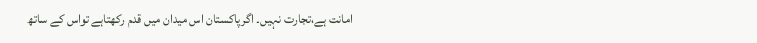امانت ہے،تجارت نہیں۔ اگرپاکستان اس میدان میں قدم رکھتاہے تواس کے ساتھ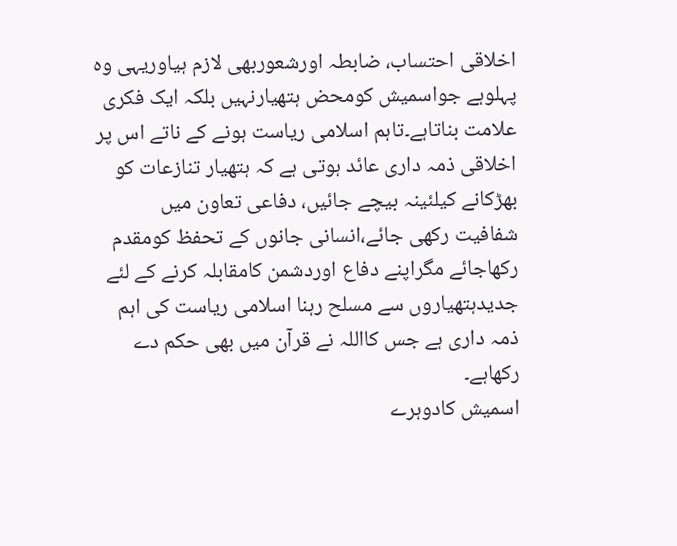اخلاقی احتساب، ضابطہ اورشعوربھی لازم ہیاوریہی وہ پہلوہے جواسمیش کومحض ہتھیارنہیں بلکہ ایک فکری علامت بناتاہے۔تاہم اسلامی ریاست ہونے کے ناتے اس پر اخلاقی ذمہ داری عائد ہوتی ہے کہ ہتھیار تنازعات کو بھڑکانے کیلئینہ بیچے جائیں، دفاعی تعاون میں شفافیت رکھی جائے،انسانی جانوں کے تحفظ کومقدم رکھاجائے مگراپنے دفاع اوردشمن کامقابلہ کرنے کے لئے جدیدہتھیاروں سے مسلح رہنا اسلامی ریاست کی اہم ذمہ داری ہے جس کااللہ نے قرآن میں بھی حکم دے رکھاہے۔
اسمیش کادوہرے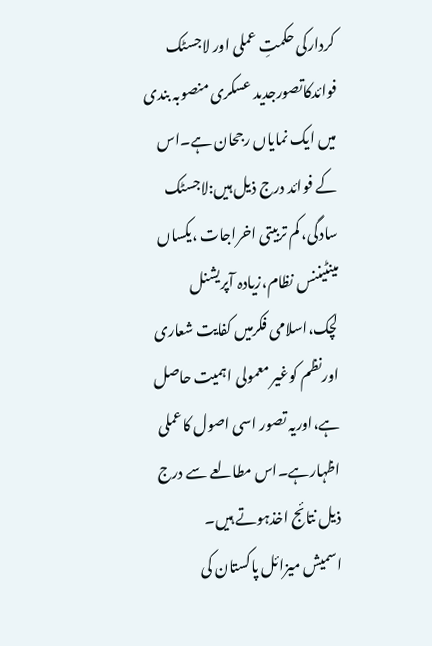کردارکی حکمتِ عملی اور لاجسٹک فوائدکاتصورجدید عسکری منصوبہ بندی میں ایک نمایاں رجحان ہے۔اس کے فوائد درج ذیل ہیں:لاجسٹک سادگی، کم تربیتی اخراجات ،یکساں مینٹیننس نظام،زیادہ آپریشنل لچک،اسلامی فکرمیں کفایت شعاری اورنظم کوغیر معمولی اہمیت حاصل ہے،اوریہ تصور اسی اصول کاعملی اظہارہے۔اس مطالعے سے درج ذیل نتائج اخذہوتے ہیں۔
اسمیش میزائل پاکستان کی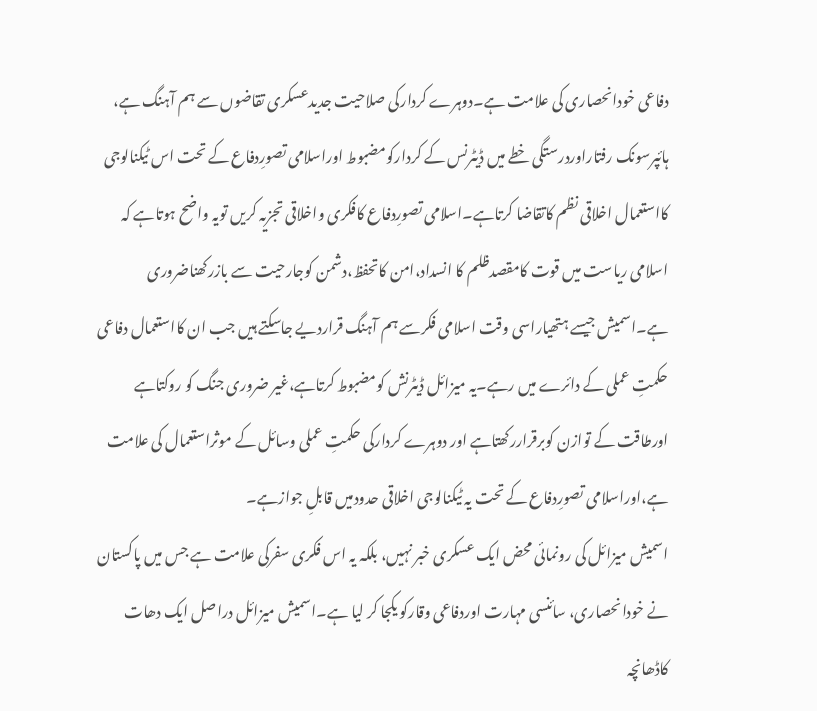دفاعی خودانحصاری کی علامت ہے۔دوہرے کردارکی صلاحیت جدیدعسکری تقاضوں سے ہم آہنگ ہے، ہائپرسونک رفتاراوردرستگی خطے میں ڈیٹرنس کے کردارکومضبوط اوراسلامی تصورِدفاع کے تحت اس ٹیکنالوجی کااستعمال اخلاقی نظم کاتقاضا کرتاہے۔اسلامی تصورِدفاع کافکری واخلاقی تجزیہ کریں تویہ واضح ہوتاہے کہ اسلامی ریاست میں قوت کامقصدظلم کا انسداد،امن کاتحفظ،دشمن کوجارحیت سے بازرکھناضروری ہے۔اسمیش جیسے ہتھیاراسی وقت اسلامی فکرسے ہم آہنگ قراردیے جاسکتے ہیں جب ان کااستعمال دفاعی حکمتِ عملی کے دائرے میں رہے۔یہ میزائل ڈیٹرنش کومضبوط کرتاہے،غیر ضروری جنگ کو روکتاہے اورطاقت کے توازن کوبرقراررکھتاہے اور دوہرے کردارکی حکمتِ عملی وسائل کے موثراستعمال کی علامت ہے،اوراسلامی تصورِدفاع کے تحت یہ ٹیکنالوجی اخلاقی حدودمیں قابلِ جوازہے۔
اسمیش میزائل کی رونمائی محض ایک عسکری خبر نہیں، بلکہ یہ اس فکری سفرکی علامت ہے جس میں پاکستان نے خودانحصاری، سائنسی مہارت اوردفاعی وقارکو یکجا کر لیا ہے۔اسمیش میزائل دراصل ایک دھات کاڈھانچہ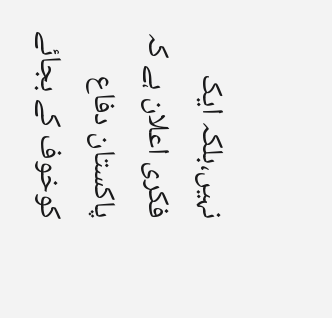نہیں،بلکہ ایک فکری اعلان ہے کہ پاکستان دفاع کوخوف کے بجائے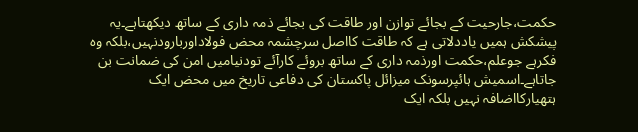حکمت،جارحیت کے بجائے توازن اور طاقت کی بجائے ذمہ داری کے ساتھ دیکھتاہے۔یہ پیشکش ہمیں یاددلاتی ہے کہ طاقت کااصل سرچشمہ محض فولاداوربارودنہیں،بلکہ وہ فکرہے جوعلم،حکمت اورذمہ داری کے ساتھ بروئے کارآئے تودنیامیں امن کی ضمانت بن جاتاہے۔اسمیش ہائپرسونک میزائل پاکستان کی دفاعی تاریخ میں محض ایک ہتھیارکااضافہ نہیں بلکہ ایک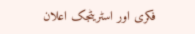فکری اور اسٹریٹجک اعلان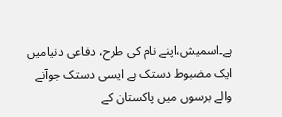ہے۔اسمیش،اپنے نام کی طرح، دفاعی دنیامیں ایک مضبوط دستک ہے ایسی دستک جوآنے والے برسوں میں پاکستان کے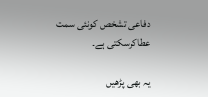دفاعی تشخص کونئی سمت عطاکرسکتی ہے۔

یہ بھی پڑھیں